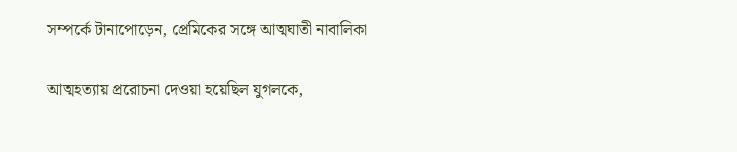সম্পর্কে টানাপোড়েন, প্রেমিকের সঙ্গে আত্মঘাতী নাবালিকা

আত্মহত্যায় প্ররোচনা দেওয়া হয়েছিল যুগলকে,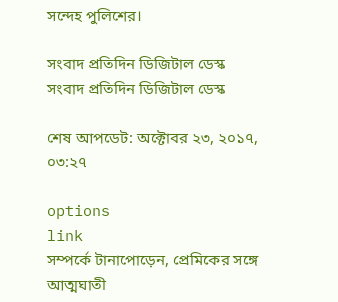সন্দেহ পুলিশের।

সংবাদ প্রতিদিন ডিজিটাল ডেস্ক
সংবাদ প্রতিদিন ডিজিটাল ডেস্ক

শেষ আপডেট: অক্টোবর ২৩, ২০১৭, ০৩:২৭

options
link
সম্পর্কে টানাপোড়েন, প্রেমিকের সঙ্গে আত্মঘাতী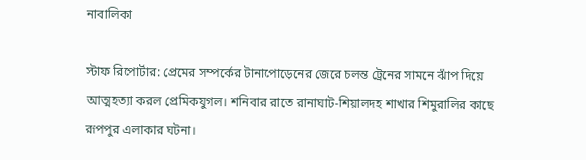নাবালিকা

স্টাফ রিপোর্টার: প্রেমের সম্পর্কের টানাপোড়েনের জেরে চলন্ত ট্রেনের সামনে ঝাঁপ দিয়ে আত্মহত্যা করল প্রেমিকযুগল। শনিবার রাতে রানাঘাট-শিয়ালদহ শাখার শিমুরালির কাছে রূপপুর এলাকার ঘটনা।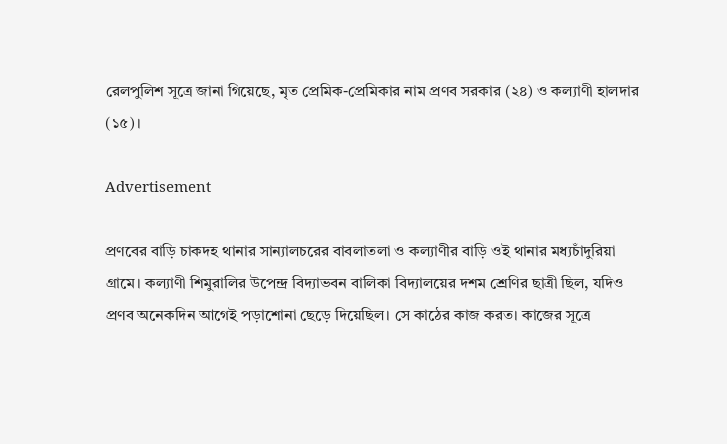রেলপুলিশ সূত্রে জানা গিয়েছে, মৃত প্রেমিক-প্রেমিকার নাম প্রণব সরকার (২৪) ও কল্যাণী হালদার (১৫)।

Advertisement

প্রণবের বাড়ি চাকদহ থানার সান্যালচরের বাবলাতলা ও কল্যাণীর বাড়ি ওই থানার মধ্যচাঁদুরিয়া গ্রামে। কল্যাণী শিমুরালির উপেন্দ্র বিদ্যাভবন বালিকা বিদ্যালয়ের দশম শ্রেণির ছাত্রী ছিল, যদিও প্রণব অনেকদিন আগেই পড়াশোনা ছেড়ে দিয়েছিল। সে কাঠের কাজ করত। কাজের সূত্রে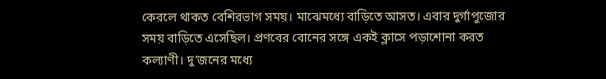কেরলে থাকত বেশিরভাগ সময়। মাঝেমধ্যে বাড়িতে আসত। এবার দুর্গাপুজোর সময় বাড়িতে এসেছিল। প্রণবের বোনের সঙ্গে একই ক্লাসে পড়াশোনা করত কল্যাণী। দু’জনের মধ্যে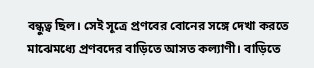বন্ধুত্ব ছিল। সেই সূত্রে প্রণবের বোনের সঙ্গে দেখা করতে মাঝেমধ্যে প্রণবদের বাড়িতে আসত কল্যাণী। বাড়িতে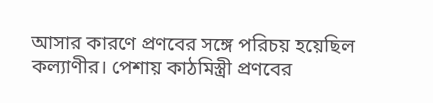আসার কারণে প্রণবের সঙ্গে পরিচয় হয়েছিল কল্যাণীর। পেশায় কাঠমিস্ত্রী প্রণবের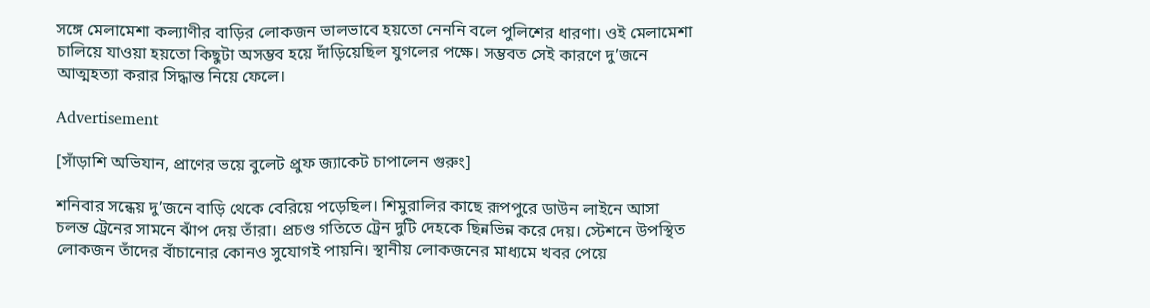সঙ্গে মেলামেশা কল্যাণীর বাড়ির লোকজন ভালভাবে হয়তো নেননি বলে পুলিশের ধারণা। ওই মেলামেশা চালিয়ে যাওয়া হয়তো কিছুটা অসম্ভব হয়ে দাঁড়িয়েছিল যুগলের পক্ষে। সম্ভবত সেই কারণে দু’জনে আত্মহত্যা করার সিদ্ধান্ত নিয়ে ফেলে।

Advertisement

[সাঁড়াশি অভিযান, প্রাণের ভয়ে বুলেট প্রুফ জ্যাকেট চাপালেন গুরুং]

শনিবার সন্ধেয় দু’জনে বাড়ি থেকে বেরিয়ে পড়েছিল। শিমুরালির কাছে রূপপুরে ডাউন লাইনে আসা চলন্ত ট্রেনের সামনে ঝাঁপ দেয় তাঁরা। প্রচণ্ড গতিতে ট্রেন দুটি দেহকে ছিন্নভিন্ন করে দেয়। স্টেশনে উপস্থিত লোকজন তাঁদের বাঁচানোর কোনও সুযোগই পায়নি। স্থানীয় লোকজনের মাধ্যমে খবর পেয়ে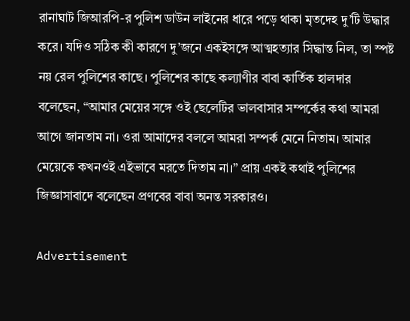রানাঘাট জিআরপি-র পুলিশ ডাউন লাইনের ধারে পড়ে থাকা মৃতদেহ দু’টি উদ্ধার করে। যদিও সঠিক কী কারণে দু’জনে একইসঙ্গে আত্মহত্যার সিদ্ধান্ত নিল, তা স্পষ্ট নয় রেল পুলিশের কাছে। পুলিশের কাছে কল্যাণীর বাবা কার্তিক হালদার বলেছেন, “আমার মেয়ের সঙ্গে ওই ছেলেটির ভালবাসার সম্পর্কের কথা আমরা আগে জানতাম না। ওরা আমাদের বললে আমরা সম্পর্ক মেনে নিতাম। আমার মেয়েকে কখনওই এইভাবে মরতে দিতাম না।” প্রায় একই কথাই পুলিশের জিজ্ঞাসাবাদে বলেছেন প্রণবের বাবা অনন্ত সরকারও।

Advertisement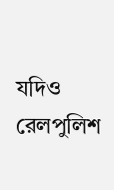যদিও রেলপুলিশ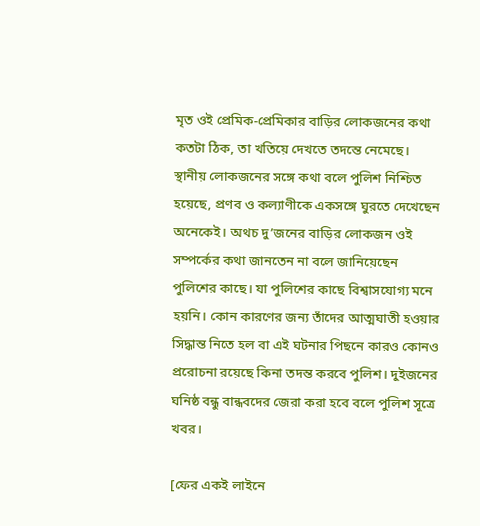মৃত ওই প্রেমিক-প্রেমিকার বাড়ির লোকজনের কথা কতটা ঠিক, তা খতিয়ে দেখতে তদন্তে নেমেছে। স্থানীয় লোকজনের সঙ্গে কথা বলে পুলিশ নিশ্চিত হয়েছে, প্রণব ও কল্যাণীকে একসঙ্গে ঘুরতে দেখেছেন অনেকেই। অথচ দু’জনের বাড়ির লোকজন ওই সম্পর্কের কথা জানতেন না বলে জানিয়েছেন পুলিশের কাছে। যা পুলিশের কাছে বিশ্বাসযোগ্য মনে হয়নি। কোন কারণের জন্য তাঁদের আত্মঘাতী হওয়ার সিদ্ধান্ত নিতে হল বা এই ঘটনার পিছনে কারও কোনও প্ররোচনা রয়েছে কিনা তদন্ত করবে পুলিশ। দুইজনের ঘনিষ্ঠ বন্ধু বান্ধবদের জেরা করা হবে বলে পুলিশ সূত্রে খবর।

[ফের একই লাইনে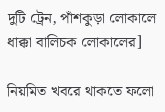দুটি ট্রেন, পাঁশকুড়া লোকালে ধাক্কা বালিচক লোকালের]

নিয়মিত খবরে থাকতে ফলো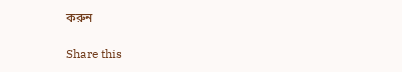করুন

Share this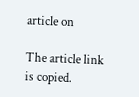article on

The article link is copied.